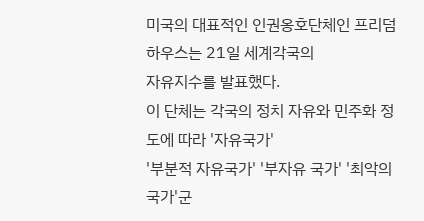미국의 대표적인 인권옹호단체인 프리덤 하우스는 21일 세계각국의
자유지수를 발표했다.
이 단체는 각국의 정치 자유와 민주화 정도에 따라 '자유국가'
'부분적 자유국가' '부자유 국가' '최악의 국가'군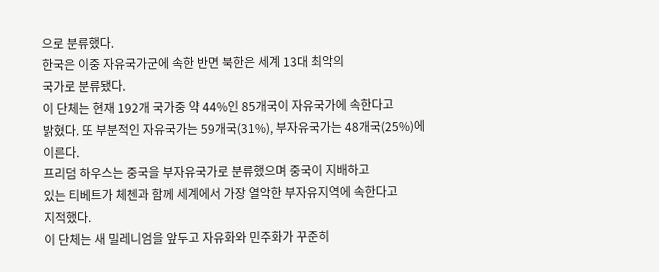으로 분류했다.
한국은 이중 자유국가군에 속한 반면 북한은 세계 13대 최악의
국가로 분류됐다.
이 단체는 현재 192개 국가중 약 44%인 85개국이 자유국가에 속한다고
밝혔다. 또 부분적인 자유국가는 59개국(31%), 부자유국가는 48개국(25%)에
이른다.
프리덤 하우스는 중국을 부자유국가로 분류했으며 중국이 지배하고
있는 티베트가 체첸과 함께 세계에서 가장 열악한 부자유지역에 속한다고
지적했다.
이 단체는 새 밀레니엄을 앞두고 자유화와 민주화가 꾸준히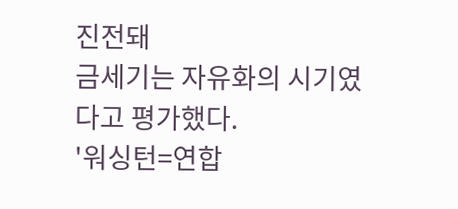진전돼
금세기는 자유화의 시기였다고 평가했다.
'워싱턴=연합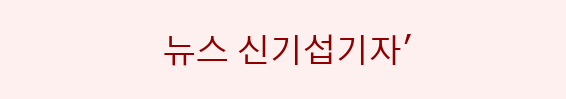뉴스 신기섭기자'